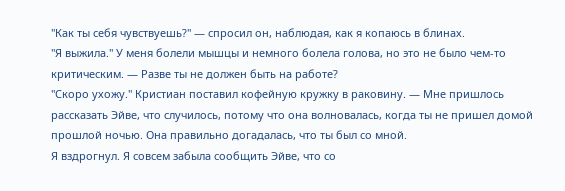"Как ты себя чувствуешь?" — спросил он, наблюдая, как я копаюсь в блинах.
"Я выжила." У меня болели мышцы и немного болела голова, но это не было чем-то критическим. — Разве ты не должен быть на работе?
"Скоро ухожу." Кристиан поставил кофейную кружку в раковину. — Мне пришлось рассказать Эйве, что случилось, потому что она волновалась, когда ты не пришел домой прошлой ночью. Она правильно догадалась, что ты был со мной.
Я вздрогнул. Я совсем забыла сообщить Эйве, что со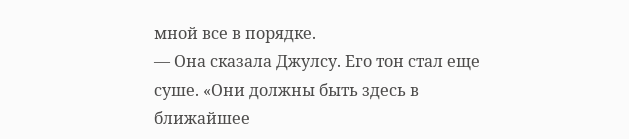мной все в порядке.
— Она сказала Джулсу. Его тон стал еще суше. «Они должны быть здесь в ближайшее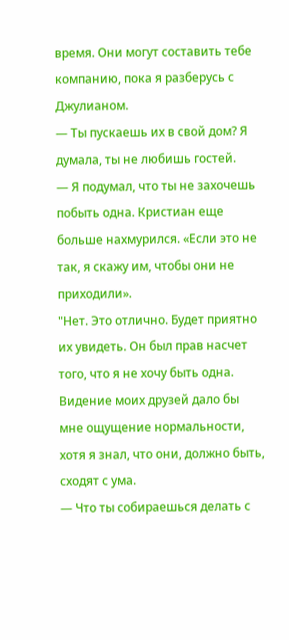время. Они могут составить тебе компанию, пока я разберусь с Джулианом.
— Ты пускаешь их в свой дом? Я думала, ты не любишь гостей.
— Я подумал, что ты не захочешь побыть одна. Кристиан еще больше нахмурился. «Если это не так, я скажу им, чтобы они не приходили».
"Нет. Это отлично. Будет приятно их увидеть. Он был прав насчет того, что я не хочу быть одна.
Видение моих друзей дало бы мне ощущение нормальности, хотя я знал, что они, должно быть, сходят с ума.
— Что ты собираешься делать с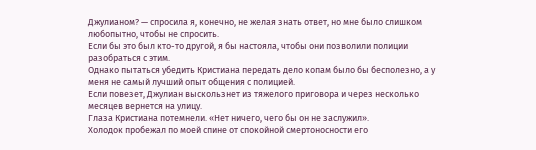Джулианом? — спросила я, конечно, не желая знать ответ, но мне было слишком любопытно, чтобы не спросить.
Если бы это был кто-то другой, я бы настояла, чтобы они позволили полиции разобраться с этим.
Однако пытаться убедить Кристиана передать дело копам было бы бесполезно, а у меня не самый лучший опыт общения с полицией.
Если повезет, Джулиан выскользнет из тяжелого приговора и через несколько месяцев вернется на улицу.
Глаза Кристиана потемнели. «Нет ничего, чего бы он не заслужил».
Холодок пробежал по моей спине от спокойной смертоносности его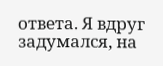ответа. Я вдруг задумался, на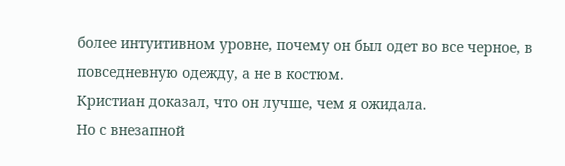более интуитивном уровне, почему он был одет во все черное, в повседневную одежду, а не в костюм.
Кристиан доказал, что он лучше, чем я ожидала.
Но с внезапной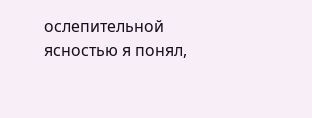ослепительной ясностью я понял,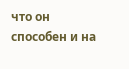что он способен и на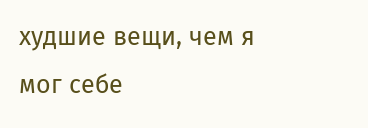худшие вещи, чем я мог себе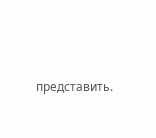представить.